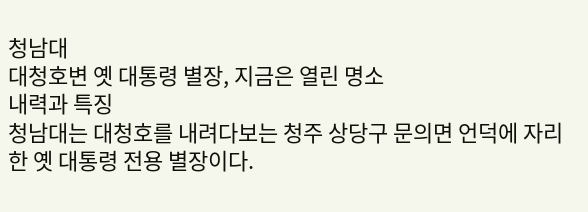청남대
대청호변 옛 대통령 별장, 지금은 열린 명소
내력과 특징
청남대는 대청호를 내려다보는 청주 상당구 문의면 언덕에 자리한 옛 대통령 전용 별장이다.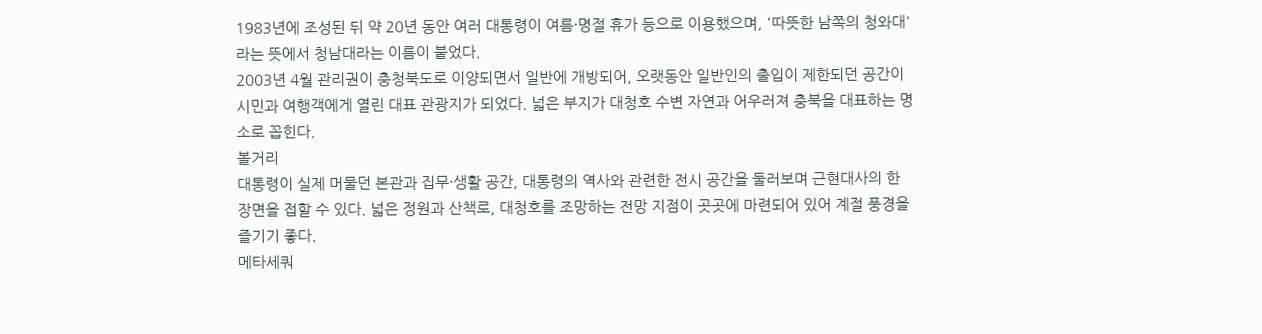1983년에 조성된 뒤 약 20년 동안 여러 대통령이 여름·명절 휴가 등으로 이용했으며, '따뜻한 남쪽의 청와대'라는 뜻에서 청남대라는 이름이 붙었다.
2003년 4월 관리권이 충청북도로 이양되면서 일반에 개방되어, 오랫동안 일반인의 출입이 제한되던 공간이 시민과 여행객에게 열린 대표 관광지가 되었다. 넓은 부지가 대청호 수변 자연과 어우러져 충북을 대표하는 명소로 꼽힌다.
볼거리
대통령이 실제 머물던 본관과 집무·생활 공간, 대통령의 역사와 관련한 전시 공간을 둘러보며 근현대사의 한 장면을 접할 수 있다. 넓은 정원과 산책로, 대청호를 조망하는 전망 지점이 곳곳에 마련되어 있어 계절 풍경을 즐기기 좋다.
메타세쿼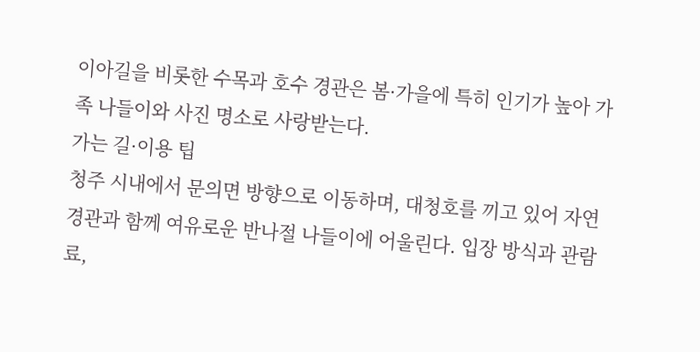이아길을 비롯한 수목과 호수 경관은 봄·가을에 특히 인기가 높아 가족 나들이와 사진 명소로 사랑받는다.
가는 길·이용 팁
청주 시내에서 문의면 방향으로 이동하며, 대청호를 끼고 있어 자연 경관과 함께 여유로운 반나절 나들이에 어울린다. 입장 방식과 관람료,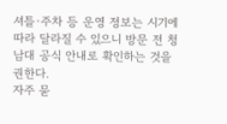셔틀·주차 등 운영 정보는 시기에 따라 달라질 수 있으니 방문 전 청남대 공식 안내로 확인하는 것을 권한다.
자주 묻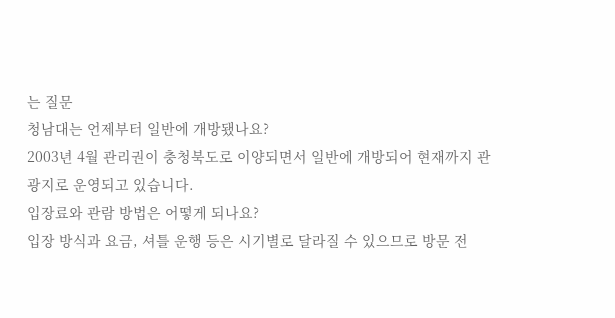는 질문
청남대는 언제부터 일반에 개방됐나요?
2003년 4월 관리권이 충청북도로 이양되면서 일반에 개방되어 현재까지 관광지로 운영되고 있습니다.
입장료와 관람 방법은 어떻게 되나요?
입장 방식과 요금, 셔틀 운행 등은 시기별로 달라질 수 있으므로 방문 전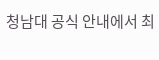청남대 공식 안내에서 최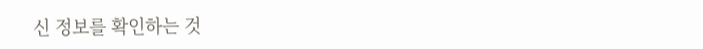신 정보를 확인하는 것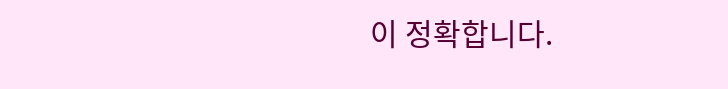이 정확합니다.